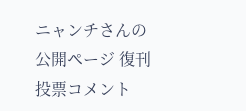ニャンチさんの公開ページ 復刊投票コメント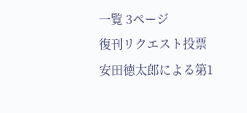一覧 3ページ
復刊リクエスト投票
安田徳太郎による第1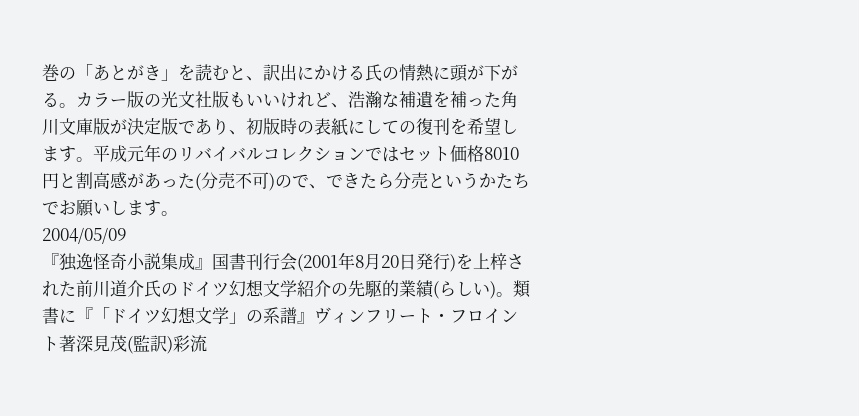巻の「あとがき」を読むと、訳出にかける氏の情熱に頭が下がる。カラー版の光文社版もいいけれど、浩瀚な補遺を補った角川文庫版が決定版であり、初版時の表紙にしての復刊を希望します。平成元年のリバイバルコレクションではセット価格8010円と割高感があった(分売不可)ので、できたら分売というかたちでお願いします。
2004/05/09
『独逸怪奇小説集成』国書刊行会(2001年8月20日発行)を上梓された前川道介氏のドイツ幻想文学紹介の先駆的業績(らしい)。類書に『「ドイツ幻想文学」の系譜』ヴィンフリート・フロイント著深見茂(監訳)彩流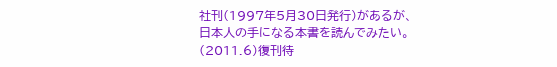社刊(1997年5月30日発行)があるが、日本人の手になる本書を読んでみたい。(2011.6)復刊待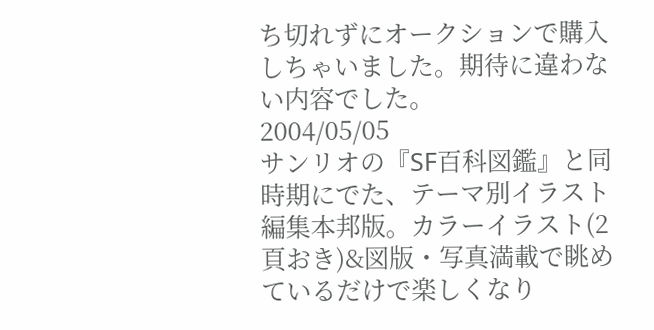ち切れずにオークションで購入しちゃいました。期待に違わない内容でした。
2004/05/05
サンリオの『SF百科図鑑』と同時期にでた、テーマ別イラスト編集本邦版。カラーイラスト(2頁おき)&図版・写真満載で眺めているだけで楽しくなり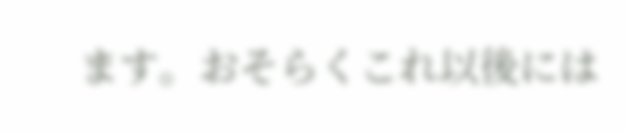ます。おそらくこれ以後には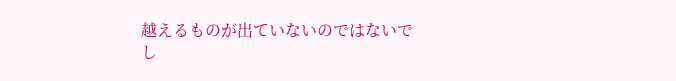越えるものが出ていないのではないでし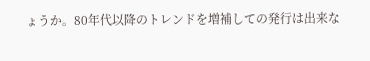ょうか。80年代以降のトレンドを増補しての発行は出来な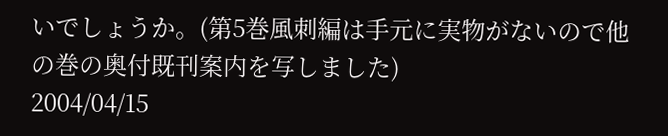いでしょうか。(第5巻風刺編は手元に実物がないので他の巻の奥付既刊案内を写しました)
2004/04/15